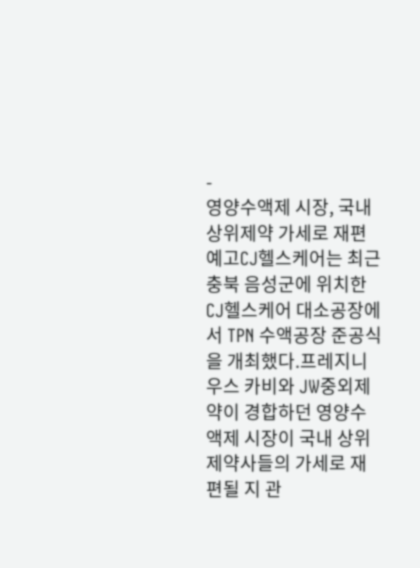-
영양수액제 시장, 국내 상위제약 가세로 재편 예고CJ헬스케어는 최근 충북 음성군에 위치한 CJ헬스케어 대소공장에서 TPN 수액공장 준공식을 개최했다.프레지니우스 카비와 JW중외제약이 경합하던 영양수액제 시장이 국내 상위 제약사들의 가세로 재편될 지 관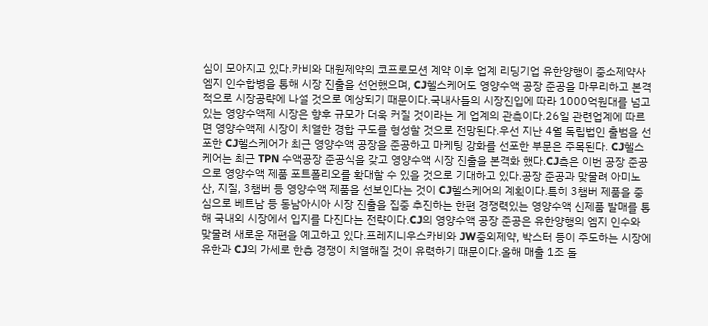심이 모아지고 있다.카비와 대원제약의 코프로모션 계약 이후 업계 리딩기업 유한양행이 중소제약사 엠지 인수합병을 통해 시장 진출을 선언했으며, CJ헬스케어도 영양수액 공장 준공을 마무리하고 본격적으로 시장공략에 나설 것으로 예상되기 때문이다.국내사들의 시장진입에 따라 1000억원대를 넘고 있는 영양수액제 시장은 향후 규모가 더욱 커질 것이라는 게 업계의 관측이다.26일 관련업계에 따르면 영양수액제 시장이 치열한 경합 구도를 형성할 것으로 전망된다.우선 지난 4월 독립법인 출범을 선포한 CJ헬스케어가 최근 영양수액 공장을 준공하고 마케팅 강화를 선포한 부문은 주목된다. CJ헬스케어는 최근 TPN 수액공장 준공식을 갖고 영양수액 시장 진출을 본격화 했다.CJ측은 이번 공장 준공으로 영양수액 제품 포트폴리오를 확대할 수 있을 것으로 기대하고 있다.공장 준공과 맞물려 아미노산, 지질, 3챔버 등 영양수액 제품을 선보인다는 것이 CJ헬스케어의 계획이다.특히 3챔버 제품을 중심으로 베트남 등 동남아시아 시장 진출을 집중 추진하는 한편 경쟁력있는 영양수액 신제품 발매를 통해 국내외 시장에서 입지를 다진다는 전략이다.CJ의 영양수액 공장 준공은 유한양행의 엠지 인수와 맞물려 새로운 재편을 예고하고 있다.프레지니우스카비와 JW중외제약, 박스터 등이 주도하는 시장에 유한과 CJ의 가세로 한층 경쟁이 치열해질 것이 유력하기 때문이다.올해 매출 1조 돌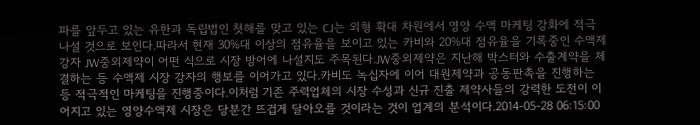파를 앞두고 있는 유한과 독립법인 첫해를 맞고 있는 CJ는 외형 확대 차원에서 영양 수액 마케팅 강화에 적극 나설 것으로 보인다.따라서 현재 30%대 이상의 점유율을 보이고 있는 카비와 20%대 점유율을 기록중인 수액제 강자 JW중외제약이 어떤 식으로 시장 방어에 나설지도 주목된다.JW중외제약은 지난해 박스터와 수출계약을 체결하는 등 수액제 시장 강자의 행보를 이어가고 있다.카비도 녹십자에 이어 대원제약과 공동판촉을 진행하는 등 적극적인 마케팅을 진행중이다.이처럼 기존 주력업체의 시장 수성과 신규 진출 제약사들의 강력한 도전이 이어지고 있는 영양수액제 시장은 당분간 뜨겁게 달아오를 것이라는 것이 업계의 분석이다.2014-05-28 06:15:00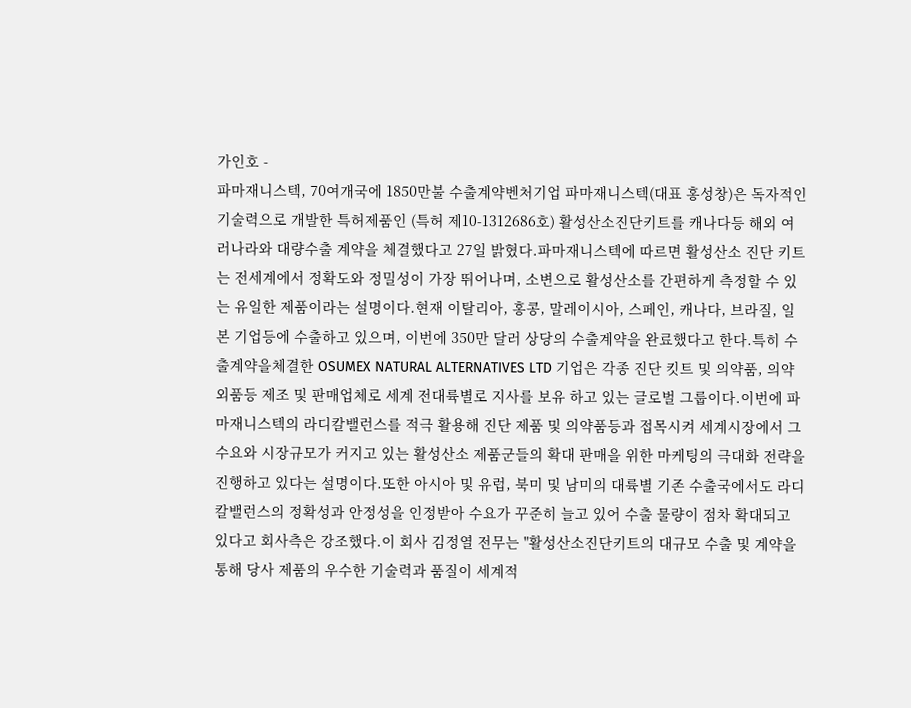가인호 -
파마재니스텍, 70여개국에 1850만불 수출계약벤처기업 파마재니스텍(대표 홍성창)은 독자적인 기술력으로 개발한 특허제품인 (특허 제10-1312686호) 활성산소진단키트를 캐나다등 해외 여러나라와 대량수출 계약을 체결했다고 27일 밝혔다.파마재니스텍에 따르면 활성산소 진단 키트는 전세계에서 정확도와 정밀성이 가장 뛰어나며, 소변으로 활성산소를 간편하게 측정할 수 있는 유일한 제품이라는 설명이다.현재 이탈리아, 홍콩, 말레이시아, 스페인, 캐나다, 브라질, 일본 기업등에 수출하고 있으며, 이번에 350만 달러 상당의 수출계약을 완료했다고 한다.특히 수출계약을체결한 OSUMEX NATURAL ALTERNATIVES LTD 기업은 각종 진단 킷트 및 의약품, 의약외품등 제조 및 판매업체로 세계 전대륙별로 지사를 보유 하고 있는 글로벌 그룹이다.이번에 파마재니스텍의 라디칼밸런스를 적극 활용해 진단 제품 및 의약품등과 접목시켜 세계시장에서 그 수요와 시장규모가 커지고 있는 활성산소 제품군들의 확대 판매을 위한 마케팅의 극대화 전략을 진행하고 있다는 설명이다.또한 아시아 및 유럽, 북미 및 남미의 대륙별 기존 수출국에서도 라디칼밸런스의 정확성과 안정성을 인정받아 수요가 꾸준히 늘고 있어 수출 물량이 점차 확대되고 있다고 회사측은 강조했다.이 회사 김정열 전무는 "활성산소진단키트의 대규모 수출 및 계약을 통해 당사 제품의 우수한 기술력과 품질이 세계적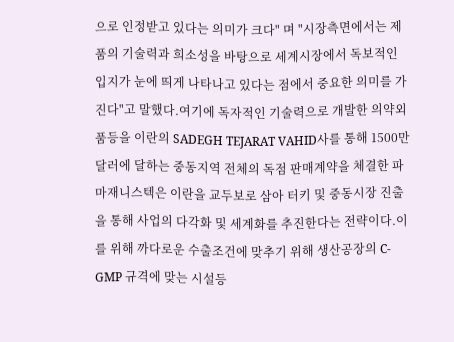으로 인정받고 있다는 의미가 크다" 며 "시장측면에서는 제품의 기술력과 희소성을 바탕으로 세계시장에서 독보적인 입지가 눈에 띄게 나타나고 있다는 점에서 중요한 의미를 가진다"고 말했다.여기에 독자적인 기술력으로 개발한 의약외품등을 이란의 SADEGH TEJARAT VAHID사를 통해 1500만달러에 달하는 중동지역 전체의 독점 판매계약을 체결한 파마재니스텍은 이란을 교두보로 삼아 터키 및 중동시장 진출을 통해 사업의 다각화 및 세계화를 추진한다는 전략이다.이를 위해 까다로운 수출조건에 맞추기 위해 생산공장의 C-GMP 규격에 맞는 시설등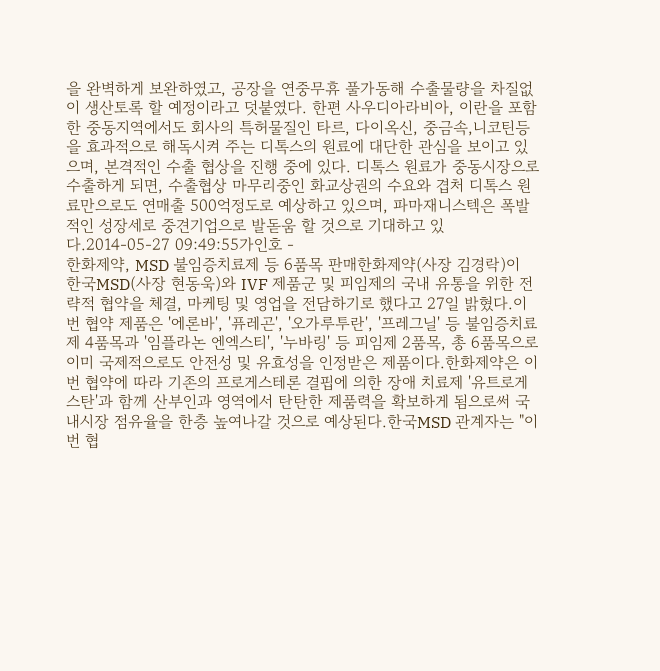을 완벽하게 보완하였고, 공장을 연중무휴 풀가동해 수출물량을 차질없이 생산토록 할 예정이라고 덧붙였다. 한편 사우디아라비아, 이란을 포함한 중동지역에서도 회사의 특허물질인 타르, 다이옥신, 중금속,니코틴등을 효과적으로 해독시켜 주는 디톡스의 원료에 대단한 관심을 보이고 있으며, 본격적인 수출 협상을 진행 중에 있다. 디톡스 원료가 중동시장으로 수출하게 되면, 수출협상 마무리중인 화교상권의 수요와 겹처 디톡스 원료만으로도 연매출 500억정도로 예상하고 있으며, 파마재니스텍은 폭발적인 성장세로 중견기업으로 발돋움 할 것으로 기대하고 있다.2014-05-27 09:49:55가인호 -
한화제약, MSD 불임증치료제 등 6품목 판매한화제약(사장 김경락)이 한국MSD(사장 현동욱)와 IVF 제품군 및 피임제의 국내 유통을 위한 전략적 협약을 체결, 마케팅 및 영업을 전담하기로 했다고 27일 밝혔다.이번 협약 제품은 '에론바', '퓨레곤', '오가루투란', '프레그닐' 등 불임증치료제 4품목과 '임플라논 엔엑스티', '누바링' 등 피임제 2품목, 총 6품목으로 이미 국제적으로도 안전성 및 유효성을 인정받은 제품이다.한화제약은 이번 협약에 따라 기존의 프로게스테론 결핍에 의한 장애 치료제 '유트로게스탄'과 함께 산부인과 영역에서 탄탄한 제품력을 확보하게 됨으로써 국내시장 점유율을 한층 높여나갈 것으로 예상된다.한국MSD 관계자는 "이번 협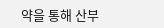약을 통해 산부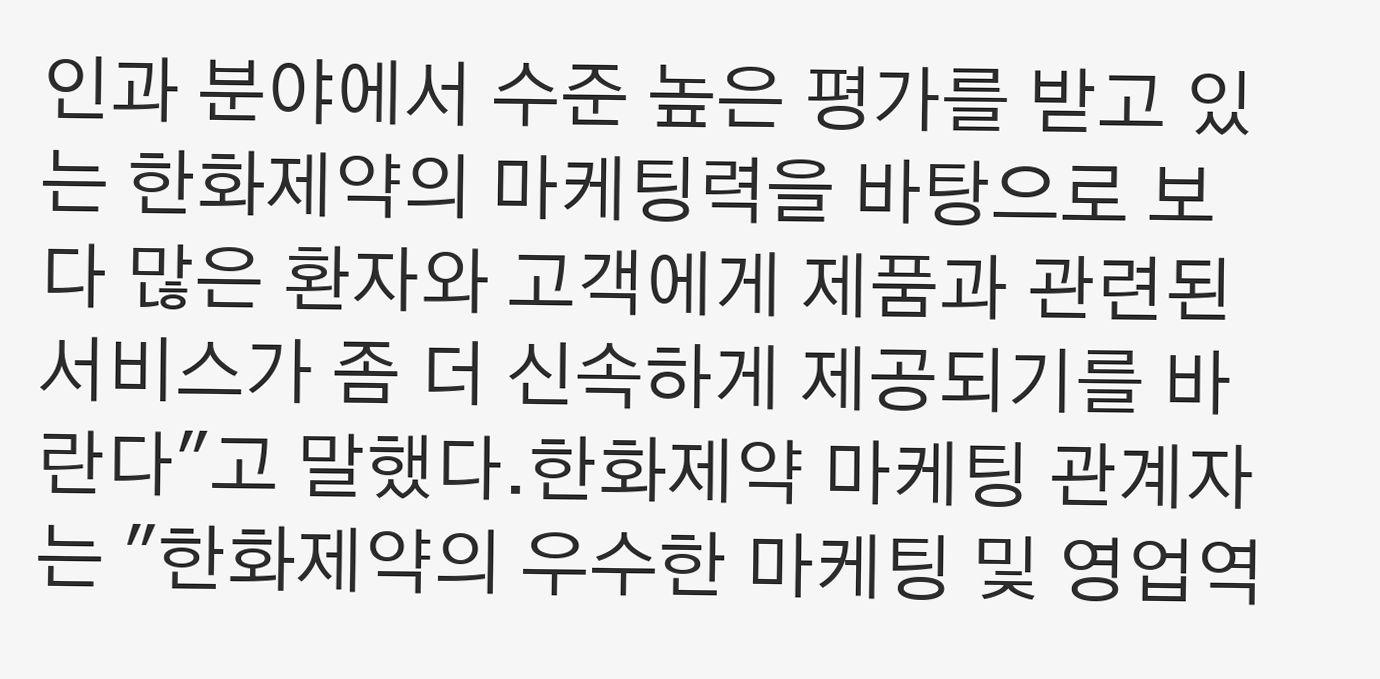인과 분야에서 수준 높은 평가를 받고 있는 한화제약의 마케팅력을 바탕으로 보다 많은 환자와 고객에게 제품과 관련된 서비스가 좀 더 신속하게 제공되기를 바란다"고 말했다.한화제약 마케팅 관계자는 "한화제약의 우수한 마케팅 및 영업역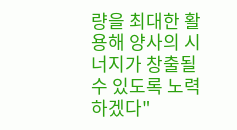량을 최대한 활용해 양사의 시너지가 창출될 수 있도록 노력하겠다"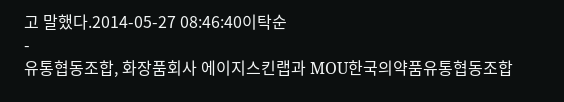고 말했다.2014-05-27 08:46:40이탁순
-
유통협동조합, 화장품회사 에이지스킨랩과 MOU한국의약품유통협동조합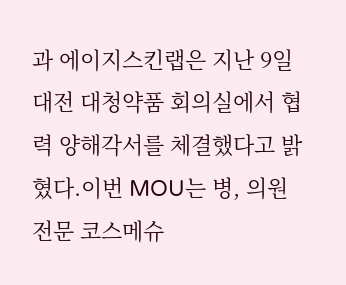과 에이지스킨랩은 지난 9일 대전 대청약품 회의실에서 협력 양해각서를 체결했다고 밝혔다.이번 MOU는 병, 의원 전문 코스메슈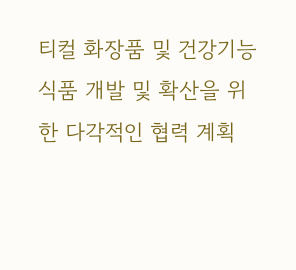티컬 화장품 및 건강기능식품 개발 및 확산을 위한 다각적인 협력 계획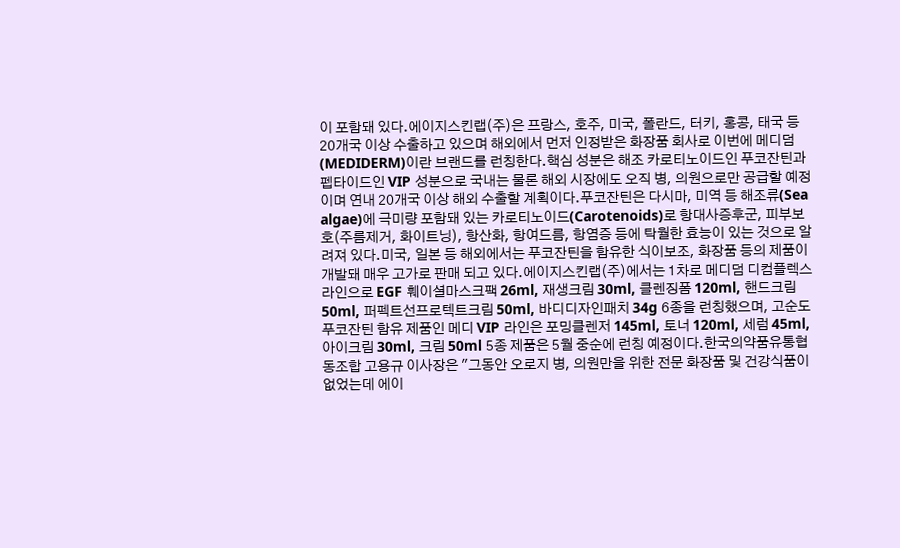이 포함돼 있다.에이지스킨랩(주)은 프랑스, 호주, 미국, 폴란드, 터키, 홍콩, 태국 등 20개국 이상 수출하고 있으며 해외에서 먼저 인정받은 화장품 회사로 이번에 메디덤(MEDIDERM)이란 브랜드를 런칭한다.핵심 성분은 해조 카로티노이드인 푸코잔틴과 펩타이드인 VIP 성분으로 국내는 물론 해외 시장에도 오직 병, 의원으로만 공급할 예정이며 연내 20개국 이상 해외 수출할 계획이다.푸코잔틴은 다시마, 미역 등 해조류(Sea algae)에 극미량 포함돼 있는 카로티노이드(Carotenoids)로 항대사증후군, 피부보호(주름제거, 화이트닝), 항산화, 항여드름, 항염증 등에 탁월한 효능이 있는 것으로 알려져 있다.미국, 일본 등 해외에서는 푸코잔틴을 함유한 식이보조, 화장품 등의 제품이 개발돼 매우 고가로 판매 되고 있다.에이지스킨랩(주)에서는 1차로 메디덤 디컴플렉스 라인으로 EGF 훼이셜마스크팩 26ml, 재생크림 30ml, 클렌징폼 120ml, 핸드크림 50ml, 퍼펙트선프로텍트크림 50ml, 바디디자인패치 34g 6종을 런칭했으며, 고순도 푸코잔틴 함유 제품인 메디 VIP 라인은 포밍클렌저 145ml, 토너 120ml, 세럼 45ml, 아이크림 30ml, 크림 50ml 5종 제품은 5월 중순에 런칭 예정이다.한국의약품유통협동조합 고용규 이사장은 "그동안 오로지 병, 의원만을 위한 전문 화장품 및 건강식품이 없었는데 에이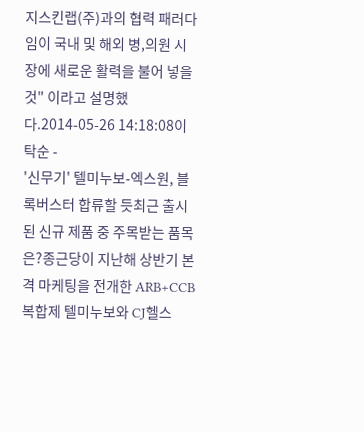지스킨랩(주)과의 협력 패러다임이 국내 및 해외 병,의원 시장에 새로운 활력을 불어 넣을 것" 이라고 설명했다.2014-05-26 14:18:08이탁순 -
'신무기' 텔미누보-엑스원, 블록버스터 합류할 듯최근 출시된 신규 제품 중 주목받는 품목은?종근당이 지난해 상반기 본격 마케팅을 전개한 ARB+CCB 복합제 텔미누보와 CJ헬스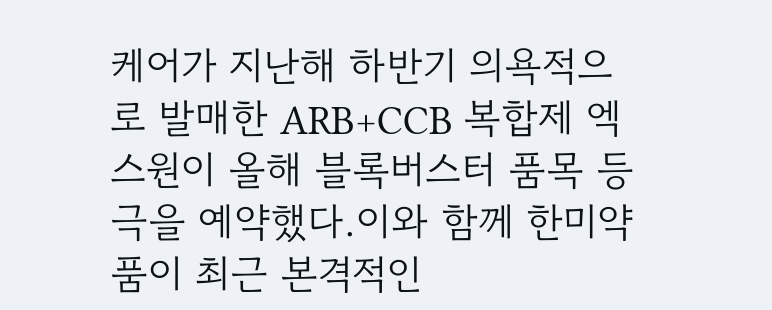케어가 지난해 하반기 의욕적으로 발매한 ARB+CCB 복합제 엑스원이 올해 블록버스터 품목 등극을 예약했다.이와 함께 한미약품이 최근 본격적인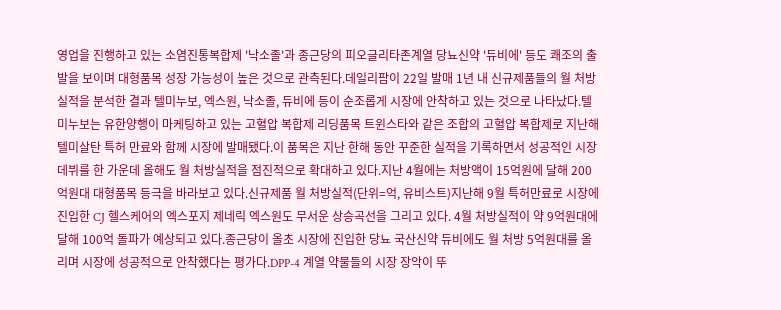영업을 진행하고 있는 소염진통복합제 '낙소졸'과 종근당의 피오글리타존계열 당뇨신약 '듀비에' 등도 쾌조의 출발을 보이며 대형품목 성장 가능성이 높은 것으로 관측된다.데일리팜이 22일 발매 1년 내 신규제품들의 월 처방실적을 분석한 결과 텔미누보, 엑스원, 낙소졸, 듀비에 등이 순조롭게 시장에 안착하고 있는 것으로 나타났다.텔미누보는 유한양행이 마케팅하고 있는 고혈압 복합제 리딩품목 트윈스타와 같은 조합의 고혈압 복합제로 지난해 텔미살탄 특허 만료와 함께 시장에 발매됐다.이 품목은 지난 한해 동안 꾸준한 실적을 기록하면서 성공적인 시장 데뷔를 한 가운데 올해도 월 처방실적을 점진적으로 확대하고 있다.지난 4월에는 처방액이 15억원에 달해 200억원대 대형품목 등극을 바라보고 있다.신규제품 월 처방실적(단위=억, 유비스트)지난해 9월 특허만료로 시장에 진입한 CJ 헬스케어의 엑스포지 제네릭 엑스원도 무서운 상승곡선을 그리고 있다. 4월 처방실적이 약 9억원대에 달해 100억 돌파가 예상되고 있다.종근당이 올초 시장에 진입한 당뇨 국산신약 듀비에도 월 처방 5억원대를 올리며 시장에 성공적으로 안착했다는 평가다.DPP-4 계열 약물들의 시장 장악이 뚜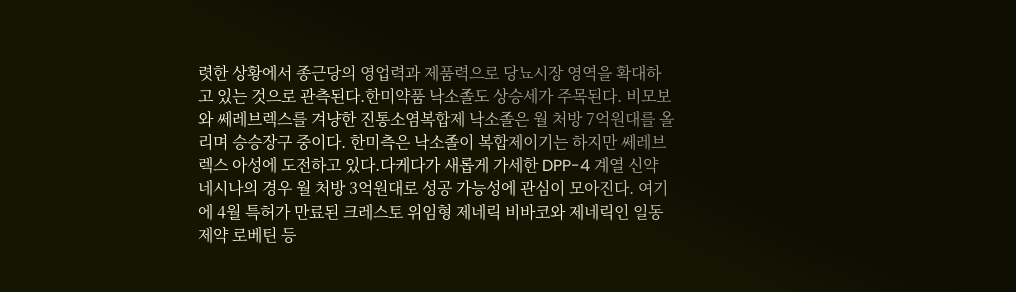렷한 상황에서 종근당의 영업력과 제품력으로 당뇨시장 영역을 확대하고 있는 것으로 관측된다.한미약품 낙소졸도 상승세가 주목된다. 비모보와 쎄레브렉스를 겨냥한 진통소염복합제 낙소졸은 월 처방 7억원대를 올리며 승승장구 중이다. 한미측은 낙소졸이 복합제이기는 하지만 쎄레브렉스 아성에 도전하고 있다.다케다가 새롭게 가세한 DPP-4 계열 신약 네시나의 경우 월 처방 3억원대로 성공 가능성에 관심이 모아진다. 여기에 4월 특허가 만료된 크레스토 위임형 제네릭 비바코와 제네릭인 일동제약 로베틴 등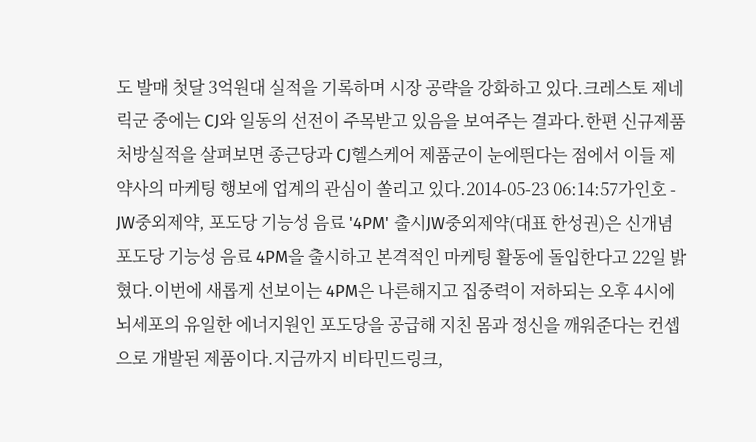도 발매 첫달 3억원대 실적을 기록하며 시장 공략을 강화하고 있다.크레스토 제네릭군 중에는 CJ와 일동의 선전이 주목받고 있음을 보여주는 결과다.한편 신규제품 처방실적을 살펴보면 종근당과 CJ헬스케어 제품군이 눈에띈다는 점에서 이들 제약사의 마케팅 행보에 업계의 관심이 쏠리고 있다.2014-05-23 06:14:57가인호 -
JW중외제약, 포도당 기능성 음료 '4PM' 출시JW중외제약(대표 한성권)은 신개념 포도당 기능성 음료 4PM을 출시하고 본격적인 마케팅 활동에 돌입한다고 22일 밝혔다.이번에 새롭게 선보이는 4PM은 나른해지고 집중력이 저하되는 오후 4시에 뇌세포의 유일한 에너지원인 포도당을 공급해 지친 몸과 정신을 깨워준다는 컨셉으로 개발된 제품이다.지금까지 비타민드링크,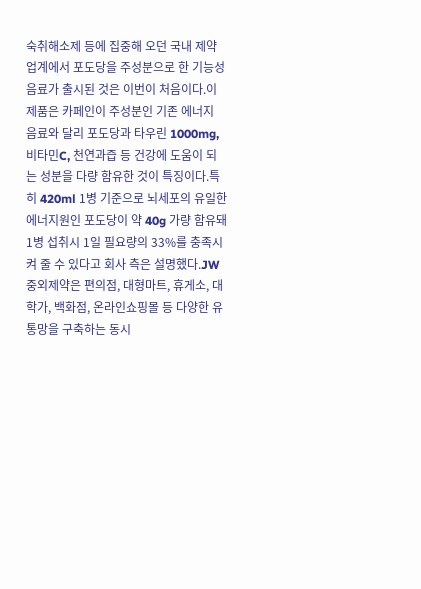숙취해소제 등에 집중해 오던 국내 제약업계에서 포도당을 주성분으로 한 기능성 음료가 출시된 것은 이번이 처음이다.이 제품은 카페인이 주성분인 기존 에너지 음료와 달리 포도당과 타우린 1000mg, 비타민C, 천연과즙 등 건강에 도움이 되는 성분을 다량 함유한 것이 특징이다.특히 420ml 1병 기준으로 뇌세포의 유일한 에너지원인 포도당이 약 40g 가량 함유돼 1병 섭취시 1일 필요량의 33%를 충족시켜 줄 수 있다고 회사 측은 설명했다.JW중외제약은 편의점, 대형마트, 휴게소, 대학가, 백화점, 온라인쇼핑몰 등 다양한 유통망을 구축하는 동시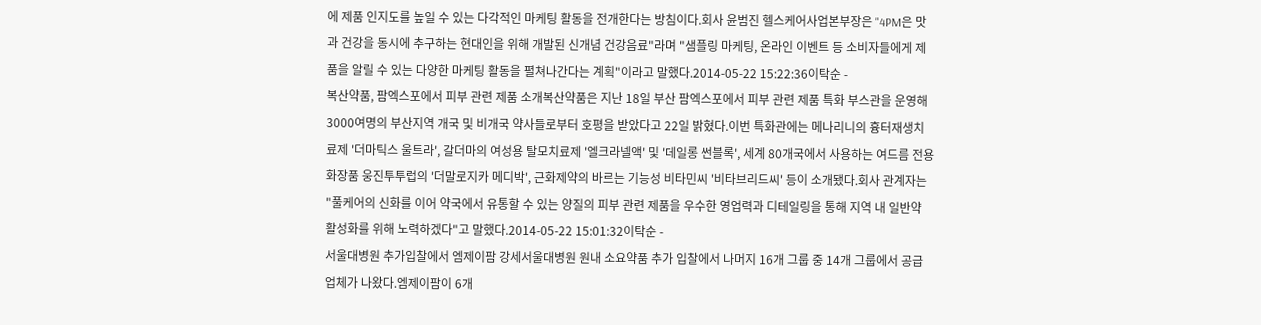에 제품 인지도를 높일 수 있는 다각적인 마케팅 활동을 전개한다는 방침이다.회사 윤범진 헬스케어사업본부장은 "4PM은 맛과 건강을 동시에 추구하는 현대인을 위해 개발된 신개념 건강음료"라며 "샘플링 마케팅, 온라인 이벤트 등 소비자들에게 제품을 알릴 수 있는 다양한 마케팅 활동을 펼쳐나간다는 계획"이라고 말했다.2014-05-22 15:22:36이탁순 -
복산약품, 팜엑스포에서 피부 관련 제품 소개복산약품은 지난 18일 부산 팜엑스포에서 피부 관련 제품 특화 부스관을 운영해 3000여명의 부산지역 개국 및 비개국 약사들로부터 호평을 받았다고 22일 밝혔다.이번 특화관에는 메나리니의 흉터재생치료제 '더마틱스 울트라', 갈더마의 여성용 탈모치료제 '엘크라넬액' 및 '데일롱 썬블록', 세계 80개국에서 사용하는 여드름 전용 화장품 웅진투투럽의 '더말로지카 메디박', 근화제약의 바르는 기능성 비타민씨 '비타브리드씨' 등이 소개됐다.회사 관계자는 "풀케어의 신화를 이어 약국에서 유통할 수 있는 양질의 피부 관련 제품을 우수한 영업력과 디테일링을 통해 지역 내 일반약 활성화를 위해 노력하겠다"고 말했다.2014-05-22 15:01:32이탁순 -
서울대병원 추가입찰에서 엠제이팜 강세서울대병원 원내 소요약품 추가 입찰에서 나머지 16개 그룹 중 14개 그룹에서 공급업체가 나왔다.엠제이팜이 6개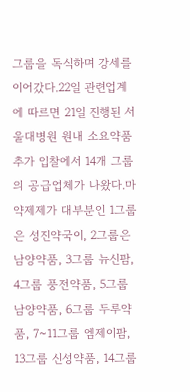그룹을 독식하며 강세를 이어갔다.22일 관련업계에 따르면 21일 진행된 서울대병원 원내 소요약품 추가 입찰에서 14개 그룹의 공급업체가 나왔다.마약제제가 대부분인 1그룹은 성진약국이, 2그룹은 남양약품, 3그룹 뉴신팜, 4그룹 풍전약품, 5그룹 남양약품, 6그룹 두루약품, 7~11그룹 엠제이팜, 13그룹 신성약품, 14그룹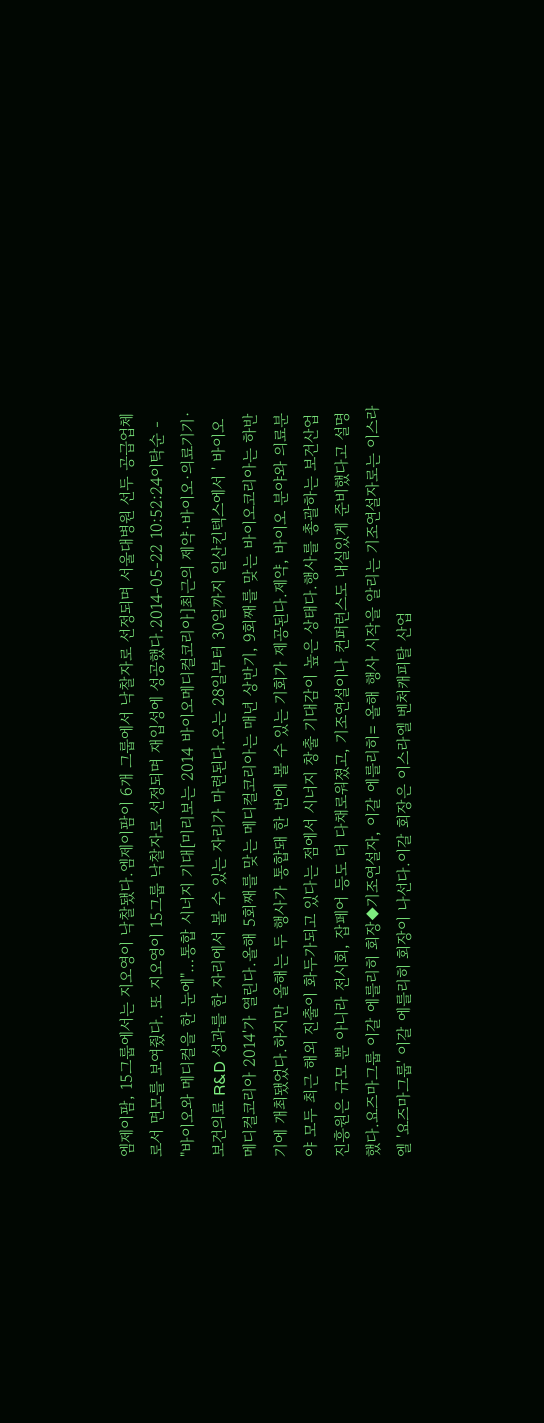엠제이팜, 15그룹에서는 지오영이 낙찰됐다.엠제이팜이 6개 그룹에서 낙찰자로 선정되며 서울대병원 선두 공급업체로서 면모를 보여줬다. 또 지오영이 15그룹 낙찰자로 선정되며 재입성에 성공했다.2014-05-22 10:52:24이탁순 -
"바이오와 메디컬을 한 눈에"…통합 시너지 기대[미리보는 2014 바이오메디컬코리아]최근의 제약·바이오·의료기기·보건의료 R&D 성과를 한 자리에서 볼 수 있는 자리가 마련된다.오는 28일부터 30일까지 일산킨텍스에서 ' 바이오메디컬코리아 2014'가 열린다.올해 5회째를 맞는 메디컬코리아는 매년 상반기, 9회째를 맞는 바이오코리아는 하반기에 개최됐었다.하지만 올해는 두 행사가 통합돼 한 번에 볼 수 있는 기회가 제공된다.제약, 바이오 분야와 의료분야 모두 최근 해외 진출이 화두가되고 있다는 점에서 시너지 창출 기대감이 높은 상태다.행사를 총괄하는 보건산업진흥원은 규모 뿐 아니라 전시회, 잡페어 등도 더 다채로워졌고, 기조연설이나 컨퍼런스도 내실있게 준비했다고 설명했다.요즈마그룹 이갈 에를리히 회장◆기조연설자, 이갈 에를리히= 올해 행사 시작을 알리는 기조연설자로는 이스라엘 '요즈마그룹' 이갈 에를리히 회장이 나선다.이갈 회장은 이스라엘 벤처캐피탈 산업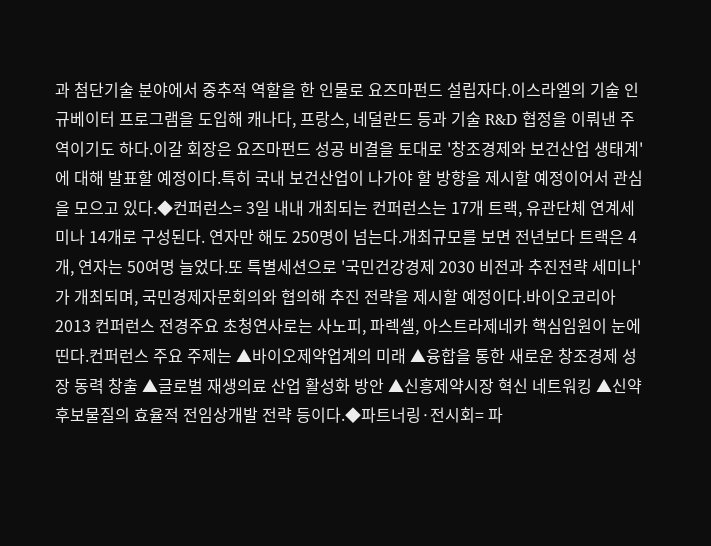과 첨단기술 분야에서 중추적 역할을 한 인물로 요즈마펀드 설립자다.이스라엘의 기술 인규베이터 프로그램을 도입해 캐나다, 프랑스, 네덜란드 등과 기술 R&D 협정을 이뤄낸 주역이기도 하다.이갈 회장은 요즈마펀드 성공 비결을 토대로 '창조경제와 보건산업 생태계'에 대해 발표할 예정이다.특히 국내 보건산업이 나가야 할 방향을 제시할 예정이어서 관심을 모으고 있다.◆컨퍼런스= 3일 내내 개최되는 컨퍼런스는 17개 트랙, 유관단체 연계세미나 14개로 구성된다. 연자만 해도 250명이 넘는다.개최규모를 보면 전년보다 트랙은 4개, 연자는 50여명 늘었다.또 특별세션으로 '국민건강경제 2030 비전과 추진전략 세미나'가 개최되며, 국민경제자문회의와 협의해 추진 전략을 제시할 예정이다.바이오코리아 2013 컨퍼런스 전경주요 초청연사로는 사노피, 파렉셀, 아스트라제네카 핵심임원이 눈에 띤다.컨퍼런스 주요 주제는 ▲바이오제약업계의 미래 ▲융합을 통한 새로운 창조경제 성장 동력 창출 ▲글로벌 재생의료 산업 활성화 방안 ▲신흥제약시장 혁신 네트워킹 ▲신약후보물질의 효율적 전임상개발 전략 등이다.◆파트너링·전시회= 파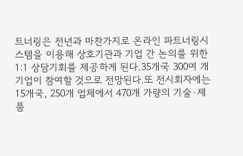트너링은 전년과 마찬가지로 온라인 파트너링시스템을 이용해 상호기관과 기업 간 논의를 위한 1:1 상담기회를 제공하게 된다.35개국 300여 개 기업이 참여할 것으로 전망된다.또 전시회자에는 15개국, 250개 업체에서 470개 가량의 기술·제품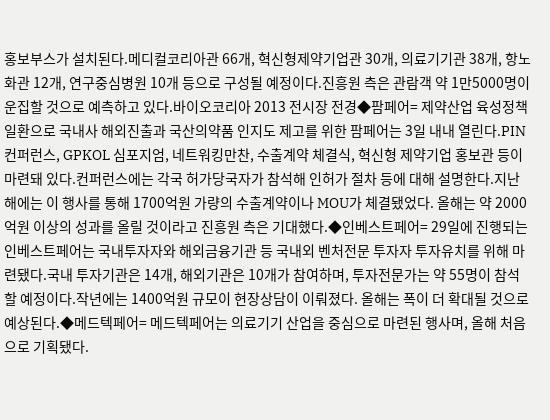홍보부스가 설치된다.메디컬코리아관 66개, 혁신형제약기업관 30개, 의료기기관 38개, 항노화관 12개, 연구중심병원 10개 등으로 구성될 예정이다.진흥원 측은 관람객 약 1만5000명이 운집할 것으로 예측하고 있다.바이오코리아 2013 전시장 전경◆팜페어= 제약산업 육성정책 일환으로 국내사 해외진출과 국산의약품 인지도 제고를 위한 팜페어는 3일 내내 열린다.PIN컨퍼런스, GPKOL 심포지엄, 네트워킹만찬, 수출계약 체결식, 혁신형 제약기업 홍보관 등이 마련돼 있다.컨퍼런스에는 각국 허가당국자가 참석해 인허가 절차 등에 대해 설명한다.지난해에는 이 행사를 통해 1700억원 가량의 수출계약이나 MOU가 체결됐었다. 올해는 약 2000억원 이상의 성과를 올릴 것이라고 진흥원 측은 기대했다.◆인베스트페어= 29일에 진행되는 인베스트페어는 국내투자자와 해외금융기관 등 국내외 벤처전문 투자자 투자유치를 위해 마련됐다.국내 투자기관은 14개, 해외기관은 10개가 참여하며, 투자전문가는 약 55명이 참석할 예정이다.작년에는 1400억원 규모이 현장상담이 이뤄졌다. 올해는 폭이 더 확대될 것으로 예상된다.◆메드텍페어= 메드텍페어는 의료기기 산업을 중심으로 마련된 행사며, 올해 처음으로 기획됐다.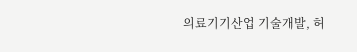의료기기산업 기술개발, 허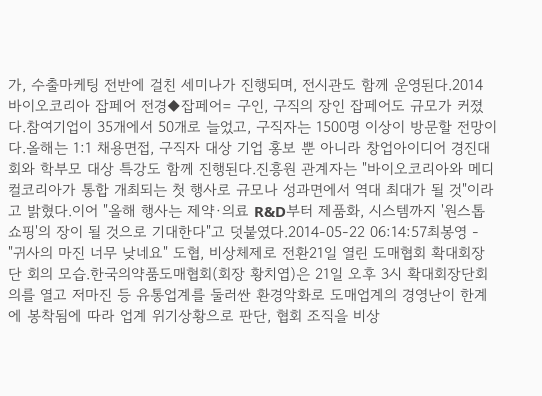가, 수출마케팅 전반에 걸친 세미나가 진행되며, 전시관도 함께 운영된다.2014 바이오코리아 잡페어 전경◆잡페어= 구인, 구직의 장인 잡페어도 규모가 커졌다.참여기업이 35개에서 50개로 늘었고, 구직자는 1500명 이상이 방문할 전망이다.올해는 1:1 채용면접, 구직자 대상 기업 홍보 뿐 아니라 창업아이디어 경진대회와 학부모 대상 특강도 함께 진행된다.진흥원 관계자는 "바이오코리아와 메디컬코리아가 통합 개최되는 첫 행사로 규모나 성과면에서 역대 최대가 될 것"이라고 밝혔다.이어 "올해 행사는 제약·의료 R&D부터 제품화, 시스템까지 '원스톱쇼핑'의 장이 될 것으로 기대한다"고 덧붙였다.2014-05-22 06:14:57최봉영 -
"귀사의 마진 너무 낮네요" 도협, 비상체제로 전환21일 열린 도매협회 확대회장단 회의 모습.한국의약품도매협회(회장 황치엽)은 21일 오후 3시 확대회장단회의를 열고 저마진 등 유통업계를 둘러싼 환경악화로 도매업계의 경영난이 한계에 봉착됨에 따라 업계 위기상황으로 판단, 협회 조직을 비상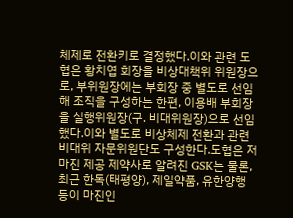체제로 전환키로 결정했다.이와 관련 도협은 황치엽 회장을 비상대책위 위원장으로, 부위원장에는 부회장 중 별도로 선임해 조직을 구성하는 한편, 이용배 부회장을 실행위원장(구. 비대위원장)으로 선임했다.이와 별도로 비상체제 전환과 관련 비대위 자문위원단도 구성한다.도협은 저마진 제공 제약사로 알려진 GSK는 물론, 최근 한독(태평양), 제일약품, 유한양행 등이 마진인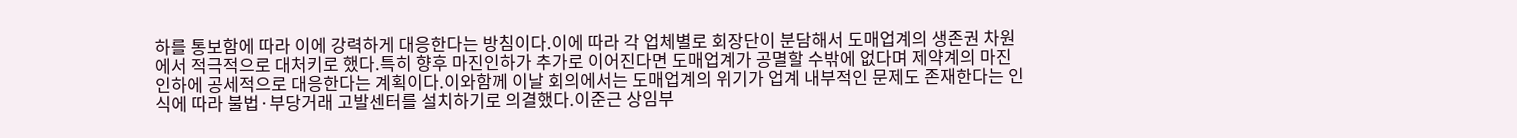하를 통보함에 따라 이에 강력하게 대응한다는 방침이다.이에 따라 각 업체별로 회장단이 분담해서 도매업계의 생존권 차원에서 적극적으로 대처키로 했다.특히 향후 마진인하가 추가로 이어진다면 도매업계가 공멸할 수밖에 없다며 제약계의 마진인하에 공세적으로 대응한다는 계획이다.이와함께 이날 회의에서는 도매업계의 위기가 업계 내부적인 문제도 존재한다는 인식에 따라 불법·부당거래 고발센터를 설치하기로 의결했다.이준근 상임부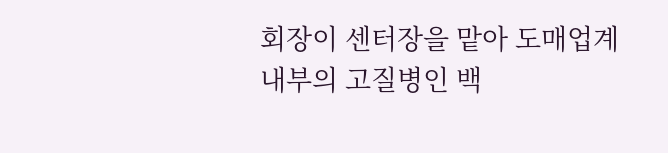회장이 센터장을 맡아 도매업계 내부의 고질병인 백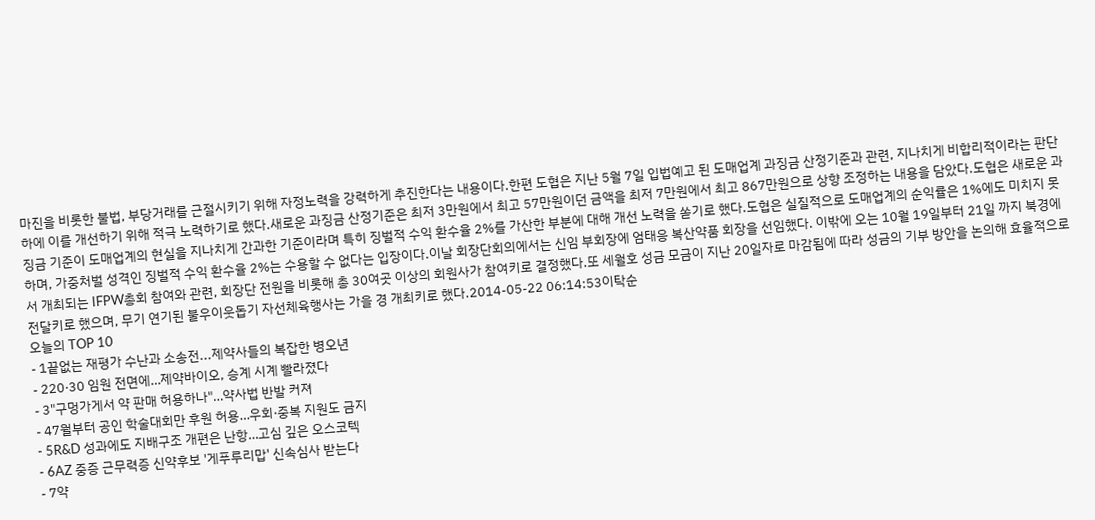마진을 비롯한 불법, 부당거래를 근절시키기 위해 자정노력을 강력하게 추진한다는 내용이다.한편 도협은 지난 5월 7일 입법예고 된 도매업계 과징금 산정기준과 관련, 지나치게 비합리적이라는 판단 하에 이를 개선하기 위해 적극 노력하기로 했다.새로운 과징금 산정기준은 최저 3만원에서 최고 57만원이던 금액을 최저 7만원에서 최고 867만원으로 상향 조정하는 내용을 담았다.도협은 새로운 과징금 기준이 도매업계의 현실을 지나치게 간과한 기준이라며 특히 징벌적 수익 환수율 2%를 가산한 부분에 대해 개선 노력을 쏟기로 했다.도협은 실질적으로 도매업계의 순익률은 1%에도 미치지 못하며, 가중처벌 성격인 징벌적 수익 환수율 2%는 수용할 수 없다는 입장이다.이날 회장단회의에서는 신임 부회장에 엄태응 복산약품 회장을 선임했다. 이밖에 오는 10월 19일부터 21일 까지 북경에서 개최되는 IFPW총회 참여와 관련, 회장단 전원을 비롯해 총 30여곳 이상의 회원사가 참여키로 결정했다.또 세월호 성금 모금이 지난 20일자로 마감됨에 따라 성금의 기부 방안을 논의해 효율적으로 전달키로 했으며, 무기 연기된 불우이웃돕기 자선체육행사는 가을 경 개최키로 했다.2014-05-22 06:14:53이탁순
오늘의 TOP 10
- 1끝없는 재평가 수난과 소송전...제약사들의 복잡한 병오년
- 220·30 임원 전면에…제약바이오, 승계 시계 빨라졌다
- 3"구멍가게서 약 판매 허용하나"…약사법 반발 커져
- 47월부터 공인 학술대회만 후원 허용…우회·중복 지원도 금지
- 5R&D 성과에도 지배구조 개편은 난항…고심 깊은 오스코텍
- 6AZ 중증 근무력증 신약후보 '게푸루리맙' 신속심사 받는다
- 7약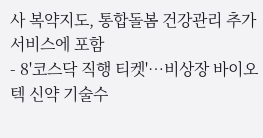사 복약지도, 통합돌봄 건강관리 추가서비스에 포함
- 8'코스닥 직행 티켓'…비상장 바이오텍 신약 기술수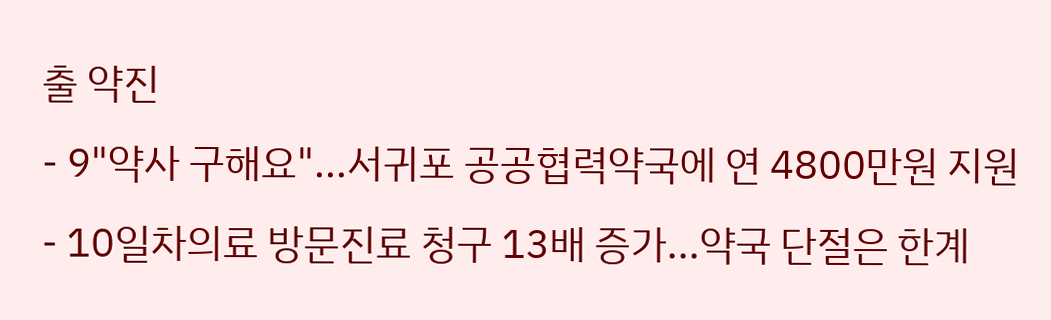출 약진
- 9"약사 구해요"...서귀포 공공협력약국에 연 4800만원 지원
- 10일차의료 방문진료 청구 13배 증가...약국 단절은 한계